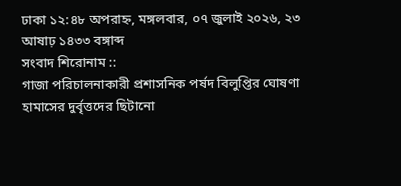ঢাকা ১২:৪৮ অপরাহ্ন, মঙ্গলবার, ০৭ জুলাই ২০২৬, ২৩ আষাঢ় ১৪৩৩ বঙ্গাব্দ
সংবাদ শিরোনাম ::
গাজা পরিচালনাকারী প্রশাসনিক পর্ষদ বিলুপ্তির ঘোষণা হামাসের দুর্বৃত্তদের ছিটানো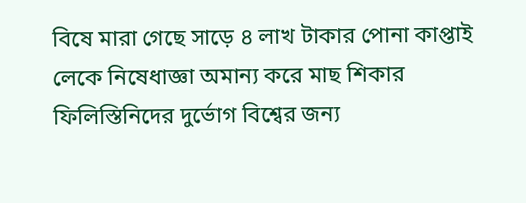বিষে মারা গেছে সাড়ে ৪ লাখ টাকার পোনা কাপ্তাই লেকে নিষেধাজ্ঞা অমান্য করে মাছ শিকার ফিলিস্তিনিদের দুর্ভোগ বিশ্বের জন্য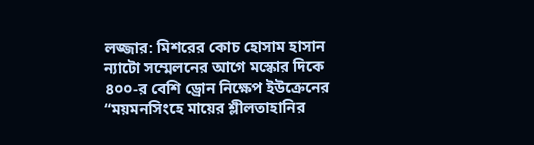লজ্জার: মিশরের কোচ হোসাম হাসান ন্যাটো সম্মেলনের আগে মস্কোর দিকে ৪০০-র বেশি ড্রোন নিক্ষেপ ইউক্রেনের “ময়মনসিংহে মায়ের শ্লীলতাহানির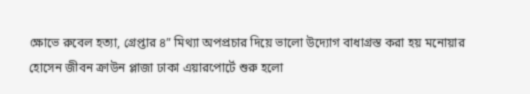ক্ষোভে রুবেল হত্যা, গ্রেপ্তার ৪” মিথ্যা অপপ্রচার দিয়ে ভালো উদ্যোগ বাধাগ্রস্ত করা হয় মনোয়ার হোসেন জীবন ক্রাউন প্লাজা ঢাকা এয়ারপোর্টে শুরু হলো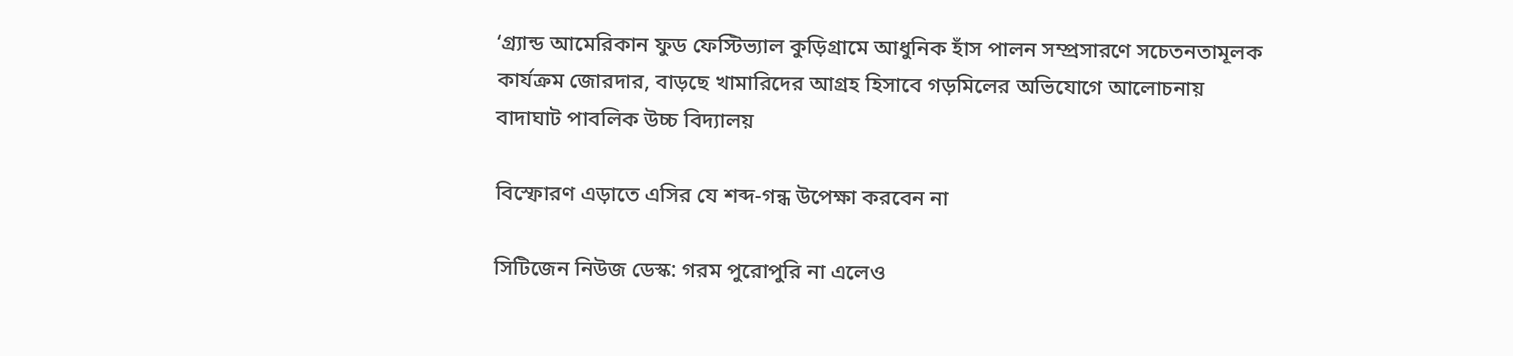‘গ্র্যান্ড আমেরিকান ফুড ফেস্টিভ্যাল কুড়িগ্রামে আধুনিক হাঁস পালন সম্প্রসারণে সচেতনতামূলক কার্যক্রম জোরদার, বাড়ছে খামারিদের আগ্রহ হিসাবে গড়মিলের অভিযোগে আলোচনায় বাদাঘাট পাবলিক উচ্চ বিদ্যালয়

বিস্ফোরণ এড়াতে এসির যে শব্দ-গন্ধ উপেক্ষা করবেন না

সিটিজেন নিউজ ডেস্ক: গরম পুরোপুরি না এলেও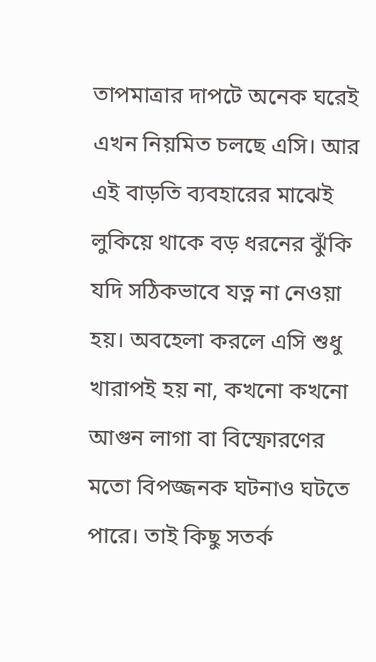তাপমাত্রার দাপটে অনেক ঘরেই এখন নিয়মিত চলছে এসি। আর এই বাড়তি ব্যবহারের মাঝেই লুকিয়ে থাকে বড় ধরনের ঝুঁকি যদি সঠিকভাবে যত্ন না নেওয়া হয়। অবহেলা করলে এসি শুধু খারাপই হয় না, কখনো কখনো আগুন লাগা বা বিস্ফোরণের মতো বিপজ্জনক ঘটনাও ঘটতে পারে। তাই কিছু সতর্ক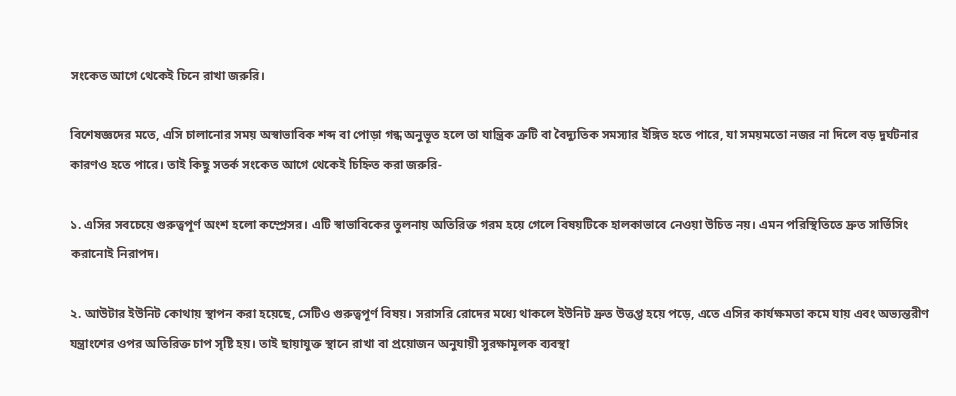সংকেত আগে থেকেই চিনে রাখা জরুরি।

বিশেষজ্ঞদের মতে, এসি চালানোর সময় অস্বাভাবিক শব্দ বা পোড়া গন্ধ অনুভূত হলে তা যান্ত্রিক ত্রুটি বা বৈদ্যুতিক সমস্যার ইঙ্গিত হতে পারে, যা সময়মতো নজর না দিলে বড় দুর্ঘটনার কারণও হতে পারে। তাই কিছু সতর্ক সংকেত আগে থেকেই চিহ্নিত করা জরুরি-

১. এসির সবচেয়ে গুরুত্বপূর্ণ অংশ হলো কম্প্রেসর। এটি স্বাভাবিকের তুলনায় অতিরিক্ত গরম হয়ে গেলে বিষয়টিকে হালকাভাবে নেওয়া উচিত নয়। এমন পরিস্থিতিতে দ্রুত সার্ভিসিং করানোই নিরাপদ।

২. আউটার ইউনিট কোথায় স্থাপন করা হয়েছে, সেটিও গুরুত্বপূর্ণ বিষয়। সরাসরি রোদের মধ্যে থাকলে ইউনিট দ্রুত উত্তপ্ত হয়ে পড়ে, এতে এসির কার্যক্ষমতা কমে যায় এবং অভ্যন্তরীণ যন্ত্রাংশের ওপর অতিরিক্ত চাপ সৃষ্টি হয়। তাই ছায়াযুক্ত স্থানে রাখা বা প্রয়োজন অনুযায়ী সুরক্ষামূলক ব্যবস্থা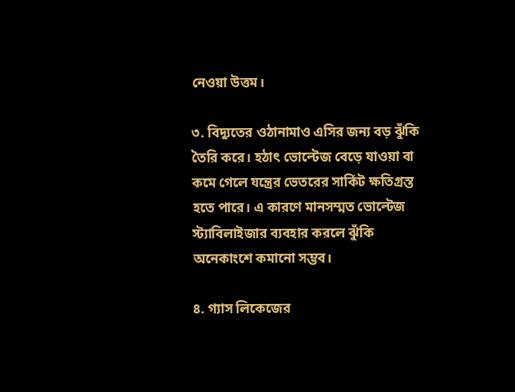নেওয়া উত্তম।

৩. বিদ্যুতের ওঠানামাও এসির জন্য বড় ঝুঁকি তৈরি করে। হঠাৎ ভোল্টেজ বেড়ে যাওয়া বা কমে গেলে যন্ত্রের ভেতরের সার্কিট ক্ষতিগ্রস্ত হতে পারে। এ কারণে মানসম্মত ভোল্টেজ স্ট্যাবিলাইজার ব্যবহার করলে ঝুঁকি অনেকাংশে কমানো সম্ভব।

৪. গ্যাস লিকেজের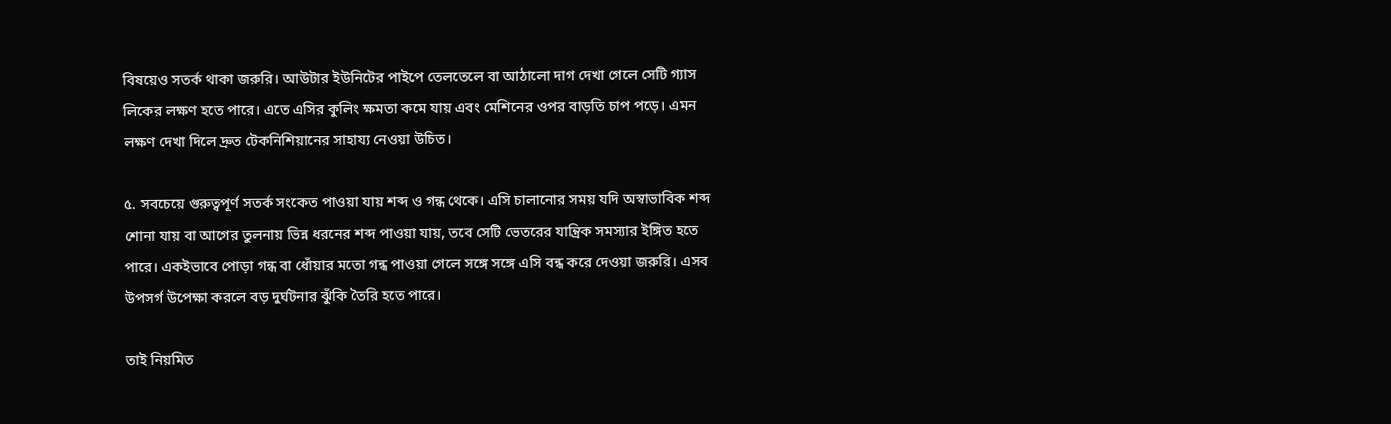বিষয়েও সতর্ক থাকা জরুরি। আউটার ইউনিটের পাইপে তেলতেলে বা আঠালো দাগ দেখা গেলে সেটি গ্যাস লিকের লক্ষণ হতে পারে। এতে এসির কুলিং ক্ষমতা কমে যায় এবং মেশিনের ওপর বাড়তি চাপ পড়ে। এমন লক্ষণ দেখা দিলে দ্রুত টেকনিশিয়ানের সাহায্য নেওয়া উচিত।

৫. সবচেয়ে গুরুত্বপূর্ণ সতর্ক সংকেত পাওয়া যায় শব্দ ও গন্ধ থেকে। এসি চালানোর সময় যদি অস্বাভাবিক শব্দ শোনা যায় বা আগের তুলনায় ভিন্ন ধরনের শব্দ পাওয়া যায়, তবে সেটি ভেতরের যান্ত্রিক সমস্যার ইঙ্গিত হতে পারে। একইভাবে পোড়া গন্ধ বা ধোঁয়ার মতো গন্ধ পাওয়া গেলে সঙ্গে সঙ্গে এসি বন্ধ করে দেওয়া জরুরি। এসব উপসর্গ উপেক্ষা করলে বড় দুর্ঘটনার ঝুঁকি তৈরি হতে পারে।

তাই নিয়মিত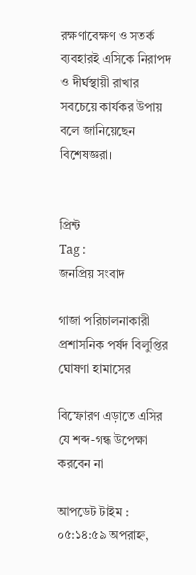রক্ষণাবেক্ষণ ও সতর্ক ব্যবহারই এসিকে নিরাপদ ও দীর্ঘস্থায়ী রাখার সবচেয়ে কার্যকর উপায় বলে জানিয়েছেন বিশেষজ্ঞরা।


প্রিন্ট
Tag :
জনপ্রিয় সংবাদ

গাজা পরিচালনাকারী প্রশাসনিক পর্ষদ বিলুপ্তির ঘোষণা হামাসের

বিস্ফোরণ এড়াতে এসির যে শব্দ-গন্ধ উপেক্ষা করবেন না

আপডেট টাইম : ০৫:১৪:৫৯ অপরাহ্ন,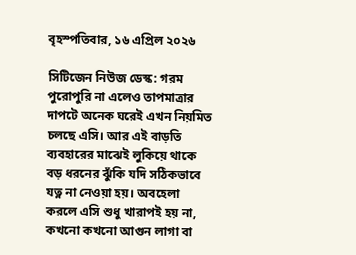বৃহস্পতিবার, ১৬ এপ্রিল ২০২৬

সিটিজেন নিউজ ডেস্ক: গরম পুরোপুরি না এলেও তাপমাত্রার দাপটে অনেক ঘরেই এখন নিয়মিত চলছে এসি। আর এই বাড়তি ব্যবহারের মাঝেই লুকিয়ে থাকে বড় ধরনের ঝুঁকি যদি সঠিকভাবে যত্ন না নেওয়া হয়। অবহেলা করলে এসি শুধু খারাপই হয় না, কখনো কখনো আগুন লাগা বা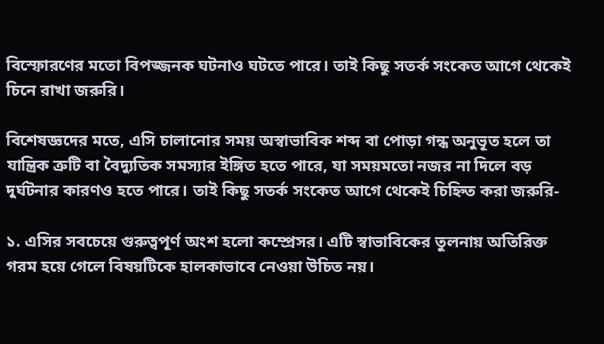বিস্ফোরণের মতো বিপজ্জনক ঘটনাও ঘটতে পারে। তাই কিছু সতর্ক সংকেত আগে থেকেই চিনে রাখা জরুরি।

বিশেষজ্ঞদের মতে, এসি চালানোর সময় অস্বাভাবিক শব্দ বা পোড়া গন্ধ অনুভূত হলে তা যান্ত্রিক ত্রুটি বা বৈদ্যুতিক সমস্যার ইঙ্গিত হতে পারে, যা সময়মতো নজর না দিলে বড় দুর্ঘটনার কারণও হতে পারে। তাই কিছু সতর্ক সংকেত আগে থেকেই চিহ্নিত করা জরুরি-

১. এসির সবচেয়ে গুরুত্বপূর্ণ অংশ হলো কম্প্রেসর। এটি স্বাভাবিকের তুলনায় অতিরিক্ত গরম হয়ে গেলে বিষয়টিকে হালকাভাবে নেওয়া উচিত নয়।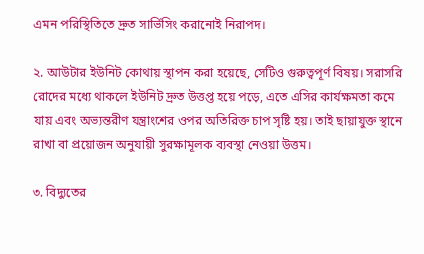এমন পরিস্থিতিতে দ্রুত সার্ভিসিং করানোই নিরাপদ।

২. আউটার ইউনিট কোথায় স্থাপন করা হয়েছে, সেটিও গুরুত্বপূর্ণ বিষয়। সরাসরি রোদের মধ্যে থাকলে ইউনিট দ্রুত উত্তপ্ত হয়ে পড়ে, এতে এসির কার্যক্ষমতা কমে যায় এবং অভ্যন্তরীণ যন্ত্রাংশের ওপর অতিরিক্ত চাপ সৃষ্টি হয়। তাই ছায়াযুক্ত স্থানে রাখা বা প্রয়োজন অনুযায়ী সুরক্ষামূলক ব্যবস্থা নেওয়া উত্তম।

৩. বিদ্যুতের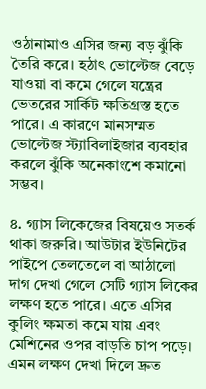ওঠানামাও এসির জন্য বড় ঝুঁকি তৈরি করে। হঠাৎ ভোল্টেজ বেড়ে যাওয়া বা কমে গেলে যন্ত্রের ভেতরের সার্কিট ক্ষতিগ্রস্ত হতে পারে। এ কারণে মানসম্মত ভোল্টেজ স্ট্যাবিলাইজার ব্যবহার করলে ঝুঁকি অনেকাংশে কমানো সম্ভব।

৪. গ্যাস লিকেজের বিষয়েও সতর্ক থাকা জরুরি। আউটার ইউনিটের পাইপে তেলতেলে বা আঠালো দাগ দেখা গেলে সেটি গ্যাস লিকের লক্ষণ হতে পারে। এতে এসির কুলিং ক্ষমতা কমে যায় এবং মেশিনের ওপর বাড়তি চাপ পড়ে। এমন লক্ষণ দেখা দিলে দ্রুত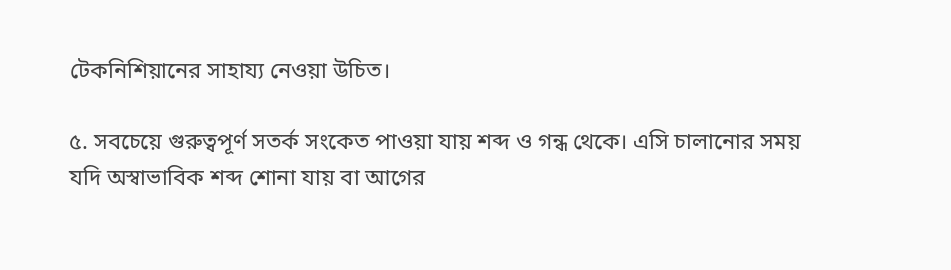টেকনিশিয়ানের সাহায্য নেওয়া উচিত।

৫. সবচেয়ে গুরুত্বপূর্ণ সতর্ক সংকেত পাওয়া যায় শব্দ ও গন্ধ থেকে। এসি চালানোর সময় যদি অস্বাভাবিক শব্দ শোনা যায় বা আগের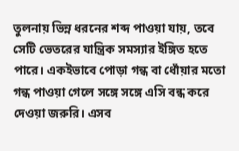তুলনায় ভিন্ন ধরনের শব্দ পাওয়া যায়, তবে সেটি ভেতরের যান্ত্রিক সমস্যার ইঙ্গিত হতে পারে। একইভাবে পোড়া গন্ধ বা ধোঁয়ার মতো গন্ধ পাওয়া গেলে সঙ্গে সঙ্গে এসি বন্ধ করে দেওয়া জরুরি। এসব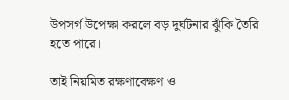উপসর্গ উপেক্ষা করলে বড় দুর্ঘটনার ঝুঁকি তৈরি হতে পারে।

তাই নিয়মিত রক্ষণাবেক্ষণ ও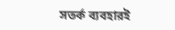সতর্ক ব্যবহারই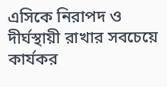এসিকে নিরাপদ ও দীর্ঘস্থায়ী রাখার সবচেয়ে কার্যকর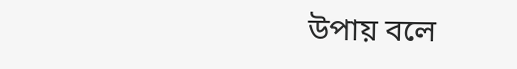উপায় বলে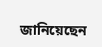জানিয়েছেন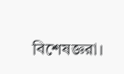বিশেষজ্ঞরা।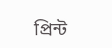প্রিন্ট